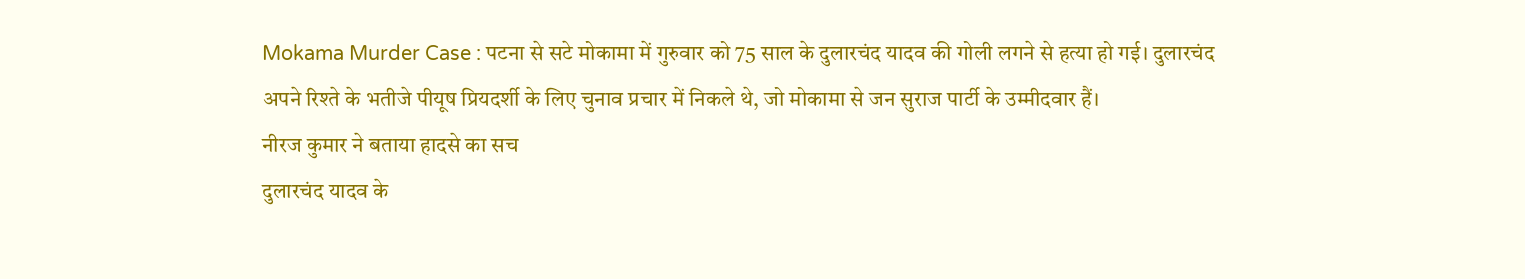Mokama Murder Case : पटना से सटे मोकामा में गुरुवार को 75 साल के दुलारचंद यादव की गोली लगने से हत्या हो गई। दुलारचंद अपने रिश्ते के भतीजे पीयूष प्रियदर्शी के लिए चुनाव प्रचार में निकले थे, जो मोकामा से जन सुराज पार्टी के उम्मीदवार हैं।
नीरज कुमार ने बताया हादसे का सच
दुलारचंद यादव के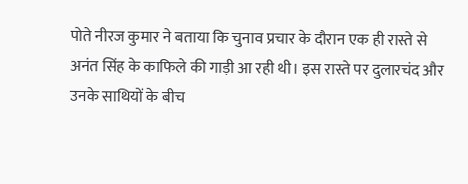पोते नीरज कुमार ने बताया कि चुनाव प्रचार के दौरान एक ही रास्ते से अनंत सिंह के काफिले की गाड़ी आ रही थी। इस रास्ते पर दुलारचंद और उनके साथियों के बीच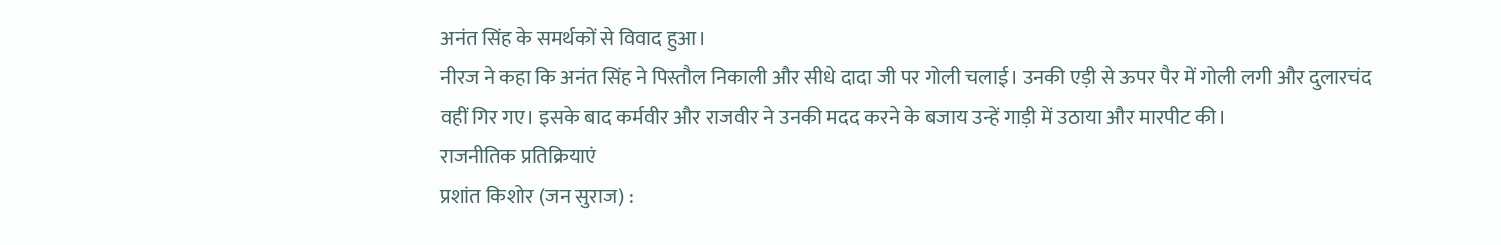अनंत सिंह के समर्थकों से विवाद हुआ।
नीरज ने कहा कि अनंत सिंह ने पिस्तौल निकाली और सीधे दादा जी पर गोली चलाई। उनकी एड़ी से ऊपर पैर में गोली लगी और दुलारचंद वहीं गिर गए। इसके बाद कर्मवीर और राजवीर ने उनकी मदद करने के बजाय उन्हें गाड़ी में उठाया और मारपीट की।
राजनीतिक प्रतिक्रियाएं
प्रशांत किशोर (जन सुराज) :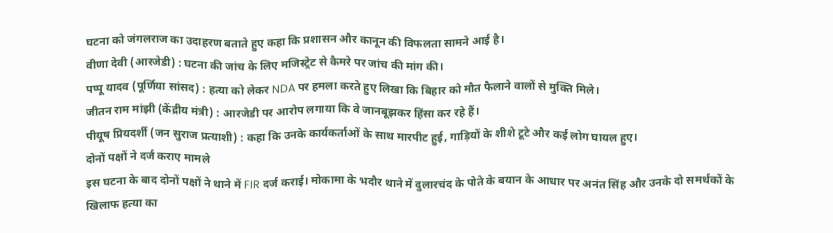घटना को जंगलराज का उदाहरण बताते हुए कहा कि प्रशासन और कानून की विफलता सामने आई है।
वीणा देवी (आरजेडी) : घटना की जांच के लिए मजिस्ट्रेट से कैमरे पर जांच की मांग की।
पप्पू यादव (पूर्णिया सांसद) : हत्या को लेकर NDA पर हमला करते हुए लिखा कि बिहार को मौत फैलाने वालों से मुक्ति मिले।
जीतन राम मांझी (केंद्रीय मंत्री) : आरजेडी पर आरोप लगाया कि वे जानबूझकर हिंसा कर रहे हैं।
पीयूष प्रियदर्शी (जन सुराज प्रत्याशी) : कहा कि उनके कार्यकर्ताओं के साथ मारपीट हुई, गाड़ियों के शीशे टूटे और कई लोग घायल हुए।
दोनों पक्षों ने दर्ज कराए मामले
इस घटना के बाद दोनों पक्षों ने थाने में FIR दर्ज कराई। मोकामा के भदौर थाने में दुलारचंद के पोते के बयान के आधार पर अनंत सिंह और उनके दो समर्थकों के खिलाफ हत्या का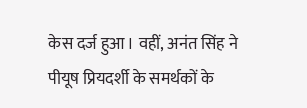केस दर्ज हुआ। वहीं, अनंत सिंह ने पीयूष प्रियदर्शी के समर्थकों के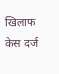खिलाफ केस दर्ज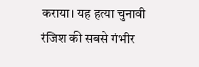कराया। यह हत्या चुनावी रंजिश की सबसे गंभीर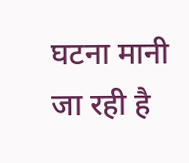घटना मानी जा रही है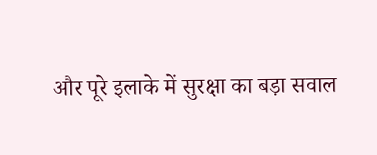और पूरे इलाके में सुरक्षा का बड़ा सवाल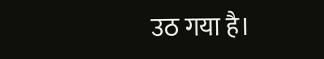उठ गया है।